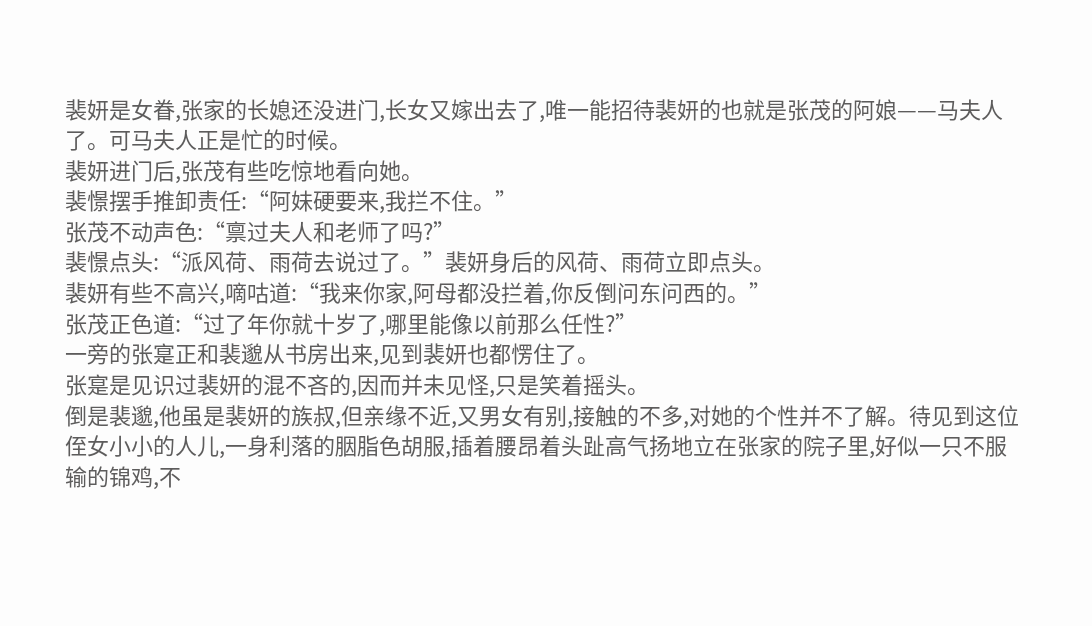裴妍是女眷,张家的长媳还没进门,长女又嫁出去了,唯一能招待裴妍的也就是张茂的阿娘——马夫人了。可马夫人正是忙的时候。
裴妍进门后,张茂有些吃惊地看向她。
裴憬摆手推卸责任:“阿妹硬要来,我拦不住。”
张茂不动声色:“禀过夫人和老师了吗?”
裴憬点头:“派风荷、雨荷去说过了。”裴妍身后的风荷、雨荷立即点头。
裴妍有些不高兴,嘀咕道:“我来你家,阿母都没拦着,你反倒问东问西的。”
张茂正色道:“过了年你就十岁了,哪里能像以前那么任性?”
一旁的张寔正和裴邈从书房出来,见到裴妍也都愣住了。
张寔是见识过裴妍的混不吝的,因而并未见怪,只是笑着摇头。
倒是裴邈,他虽是裴妍的族叔,但亲缘不近,又男女有别,接触的不多,对她的个性并不了解。待见到这位侄女小小的人儿,一身利落的胭脂色胡服,插着腰昂着头趾高气扬地立在张家的院子里,好似一只不服输的锦鸡,不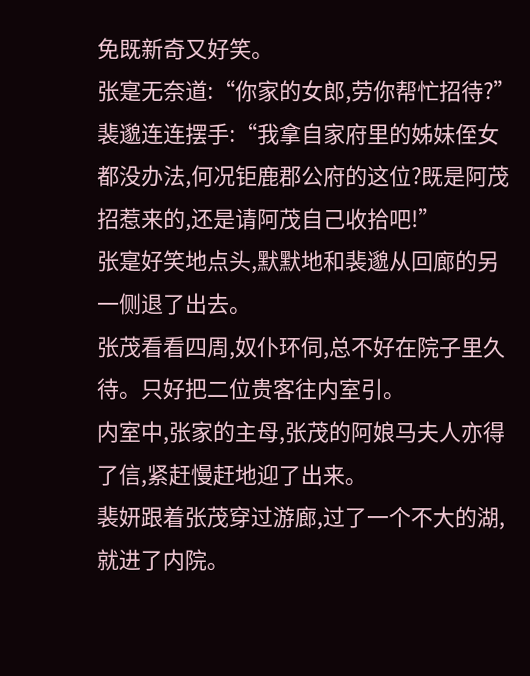免既新奇又好笑。
张寔无奈道:“你家的女郎,劳你帮忙招待?”
裴邈连连摆手:“我拿自家府里的姊妹侄女都没办法,何况钜鹿郡公府的这位?既是阿茂招惹来的,还是请阿茂自己收拾吧!”
张寔好笑地点头,默默地和裴邈从回廊的另一侧退了出去。
张茂看看四周,奴仆环伺,总不好在院子里久待。只好把二位贵客往内室引。
内室中,张家的主母,张茂的阿娘马夫人亦得了信,紧赶慢赶地迎了出来。
裴妍跟着张茂穿过游廊,过了一个不大的湖,就进了内院。